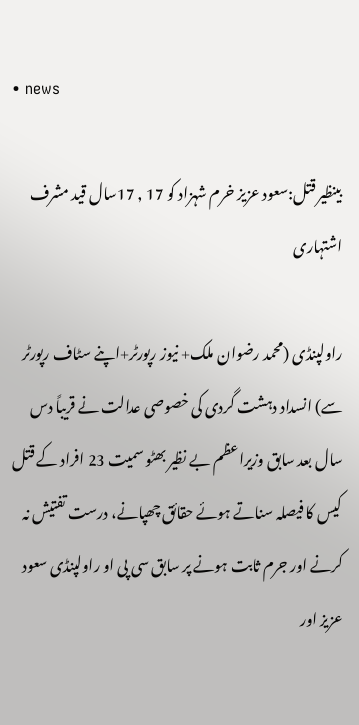• news

بینظیر قتل:سعود عزیز خرم شہزاد کو 17 , 17سال قید مشرف اشتہاری

راولپنڈی (محمد رضوان ملک+ نیوز رپورٹر+اپنے سٹاف رپورٹر سے) انسداد دہشت گردی کی خصوصی عدالت نے قریباً دس سال بعد سابق وزیراعظم بے نظیر بھٹو سمیت 23 افراد کے قتل کیس کا فیصلہ سناتے ہوئے حقائق چھپانے، درست تفتیش نہ کرنے اور جرم ثابت ہونے پر سابق سی پی او راولپنڈی سعود عزیز اور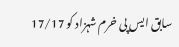سابق ایس پی خرم شہزاد کو 17/17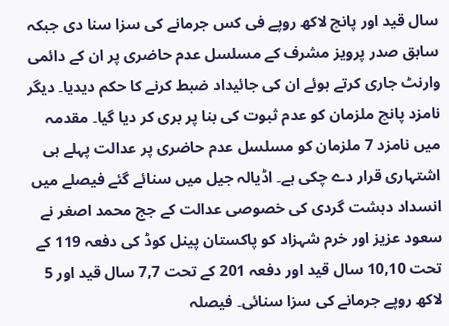سال قید اور پانچ لاکھ روپے فی کس جرمانے کی سزا سنا دی جبکہ سابق صدر پرویز مشرف کے مسلسل عدم حاضری پر ان کے دائمی وارنٹ جاری کرتے ہوئے ان کی جائیداد ضبط کرنے کا حکم دیدیا۔ دیگر نامزد پانچ ملزمان کو عدم ثبوت کی بنا پر بری کر دیا گیا۔ مقدمہ میں نامزد 7 ملزمان کو مسلسل عدم حاضری پر عدالت پہلے ہی اشتہاری قرار دے چکی ہے۔ اڈیالہ جیل میں سنائے گئے فیصلے میں انسداد دہشت گردی کی خصوصی عدالت کے جج محمد اصغر نے سعود عزیز اور خرم شہزاد کو پاکستان پینل کوڈ کی دفعہ 119 کے تحت 10,10 سال قید اور دفعہ 201 کے تحت 7,7 سال قید اور 5 لاکھ روپے جرمانے کی سزا سنائی۔ فیصلہ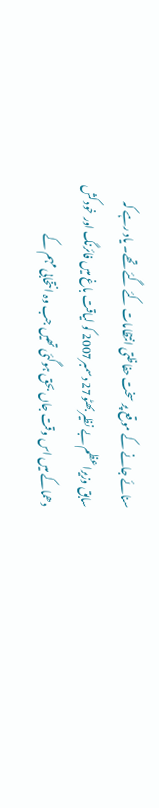سنائے جانے کے موقع پر سخت حفاظتی انتظامات کئے گئے تھے۔ یاد رہے کہ سابق وزیراعظم بے نظیر بھٹو27 دسمبر2007 کو لیاقت باغ میں فائرنگ اور خودکش دھماکے میں اس وقت جاں بحق ہوگئی تھیں جب وہ انتخابی مہم کے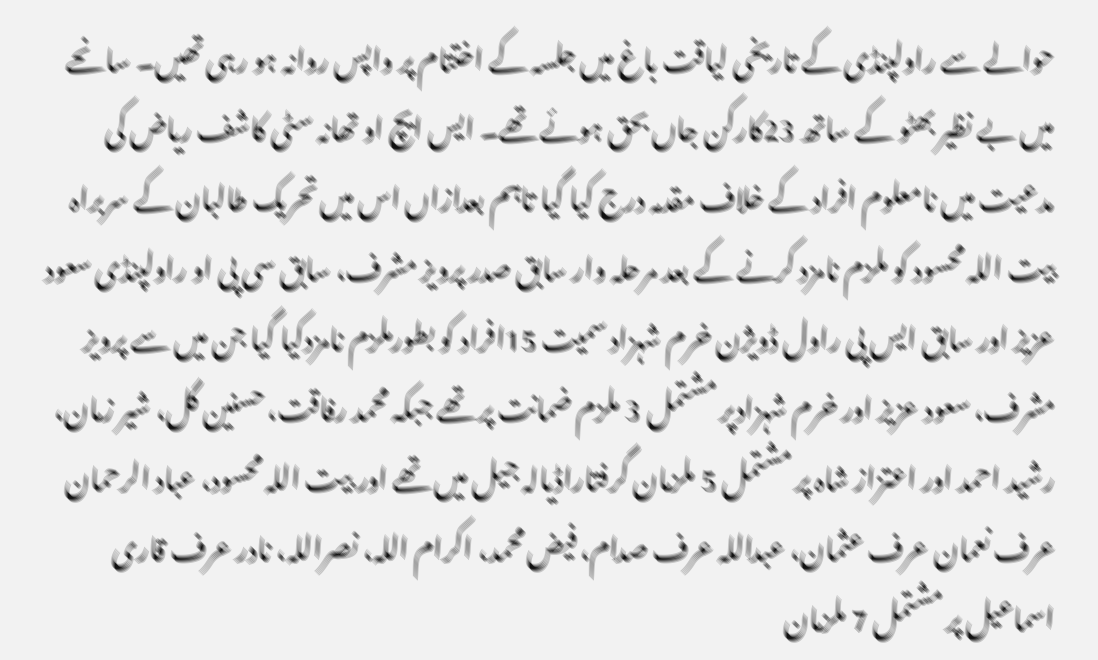حوالے سے راولپنڈی کے تاریخی لیاقت باغ میں جلسہ کے اختتام پر واپس روانہ ہو رہی تھیں۔ سانحے میں بے نظیر بھٹو کے ساتھ 23کارکن جاں بحق ہوئے تھے۔ ایس ایچ او تھانہ سٹی کاشف ریاض کی مدعیت میں نامعلوم افراد کے خلاف مقدمہ درج کیا گیا تاہم بعدازاں اس میں تحریک طالبان کے سربراہ بیت اللہ محسود کو ملزم نامزد کرنے کے بعد مرحلہ وار سابق صدر پرویز مشرف، سابق سی پی او راولپنڈی سعود عزیز اور سابق ایس پی راول ڈویژن خرم شہزاد سمیت 15افراد کو بطورملزم نامزدکیا گیا جن میں سے پرویز مشرف، سعود عزیز اور خرم شہزادپر مشتمل 3 ملزم ضمانت پر تھے جبکہ محمد رفاقت، حسنین گل، شیر زمان، رشید احمد اور اعتزاز شاہ پر مشتمل 5 ملزمان گرفتاراڈیالہ جیل میں تھے اور بیت اللہ محسود، عباد الرحمان عرف نعمان عرف عثمان، عبداللہ عرف صدام، فیض محمد، اکرام اللہ، نصراللہ، نادر عرف قاری اسماعیل پر مشتمل 7 ملزمان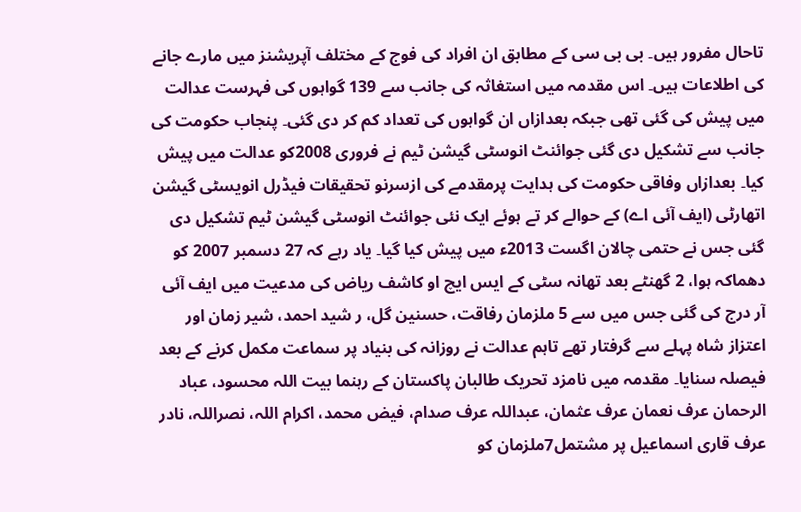تاحال مفرور ہیں۔ بی بی سی کے مطابق ان افراد کی فوج کے مختلف آپریشنز میں مارے جانے کی اطلاعات ہیں۔ اس مقدمہ میں استغاثہ کی جانب سے 139 گواہوں کی فہرست عدالت میں پیش کی گئی تھی جبکہ بعدازاں ان گواہوں کی تعداد کم کر دی گئی۔ پنجاب حکومت کی جانب سے تشکیل دی گئی جوائنٹ انوسٹی گیشن ٹیم نے فروری 2008کو عدالت میں پیش کیا۔ بعدازاں وفاقی حکومت کی ہدایت پرمقدمے کی ازسرنو تحقیقات فیڈرل انویسٹی گیشن اتھارٹی (ایف آئی اے) کے حوالے کر تے ہوئے ایک نئی جوائنٹ انوسٹی گیشن ٹیم تشکیل دی گئی جس نے حتمی چالان اگست 2013ء میں پیش کیا گیا۔ یاد رہے کہ 27 دسمبر 2007 کو دھماکہ ہوا، 2 گھنٹے بعد تھانہ سٹی کے ایس ایچ او کاشف ریاض کی مدعیت میں ایف آئی آر درج کی گئی جس میں سے 5 ملزمان رفاقت، حسنین گل، ر شید احمد، شیر زمان اور اعتزاز شاہ پہلے سے گرفتار تھے تاہم عدالت نے روزانہ کی بنیاد پر سماعت مکمل کرنے کے بعد فیصلہ سنایا۔ مقدمہ میں نامزد تحریک طالبان پاکستان کے رہنما بیت اللہ محسود، عباد الرحمان عرف نعمان عرف عثمان، عبداللہ عرف صدام، فیض محمد، اکرام اللہ، نصراللہ، نادر عرف قاری اسماعیل پر مشتمل7ملزمان کو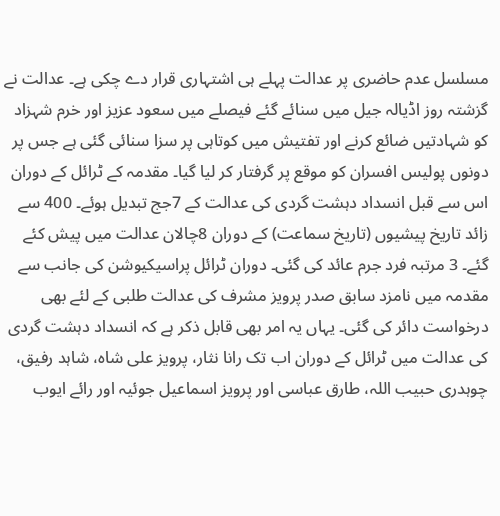مسلسل عدم حاضری پر عدالت پہلے ہی اشتہاری قرار دے چکی ہے۔ عدالت نے گزشتہ روز اڈیالہ جیل میں سنائے گئے فیصلے میں سعود عزیز اور خرم شہزاد کو شہادتیں ضائع کرنے اور تفتیش میں کوتاہی پر سزا سنائی گئی ہے جس پر دونوں پولیس افسران کو موقع پر گرفتار کر لیا گیا۔ مقدمہ کے ٹرائل کے دوران اس سے قبل انسداد دہشت گردی کی عدالت کے 7جج تبدیل ہوئے۔ 400 سے زائد تاریخ پیشیوں (تاریخ سماعت) کے دوران 8چالان عدالت میں پیش کئے گئے۔ 3 مرتبہ فرد جرم عائد کی گئی۔ دوران ٹرائل پراسیکیوشن کی جانب سے مقدمہ میں نامزد سابق صدر پرویز مشرف کی عدالت طلبی کے لئے بھی درخواست دائر کی گئی۔ یہاں یہ امر بھی قابل ذکر ہے کہ انسداد دہشت گردی کی عدالت میں ٹرائل کے دوران اب تک رانا نثار، پرویز علی شاہ، شاہد رفیق، چوہدری حبیب اللہ، طارق عباسی اور پرویز اسماعیل جوئیہ اور رائے ایوب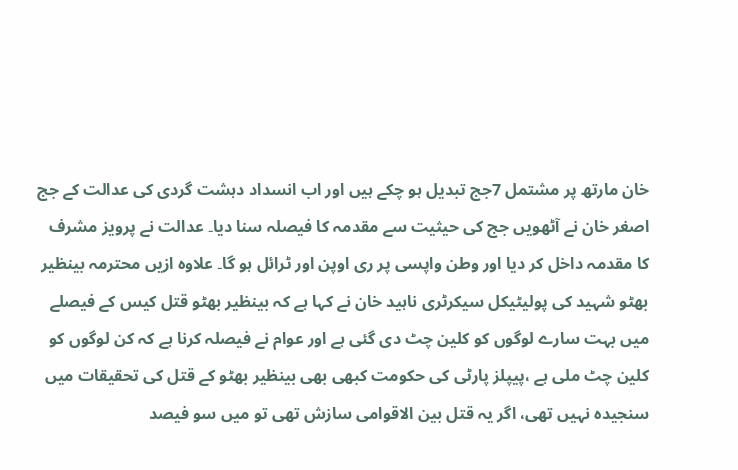خان مارتھ پر مشتمل 7جج تبدیل ہو چکے ہیں اور اب انسداد دہشت گردی کی عدالت کے جج اصغر خان نے آٹھویں جج کی حیثیت سے مقدمہ کا فیصلہ سنا دیا۔ عدالت نے پرویز مشرف کا مقدمہ داخل کر دیا اور وطن واپسی پر ری اوپن اور ٹرائل ہو گا۔ علاوہ ازیں محترمہ بینظیر بھٹو شہید کی پولیٹیکل سیکرٹری ناہید خان نے کہا ہے کہ بینظیر بھٹو قتل کیس کے فیصلے میں بہت سارے لوگوں کو کلین چٹ دی گئی ہے اور عوام نے فیصلہ کرنا ہے کہ کن لوگوں کو کلین چٹ ملی ہے ،پیپلز پارٹی کی حکومت کبھی بھی بینظیر بھٹو کے قتل کی تحقیقات میں سنجیدہ نہیں تھی، اگر یہ قتل بین الاقوامی سازش تھی تو میں سو فیصد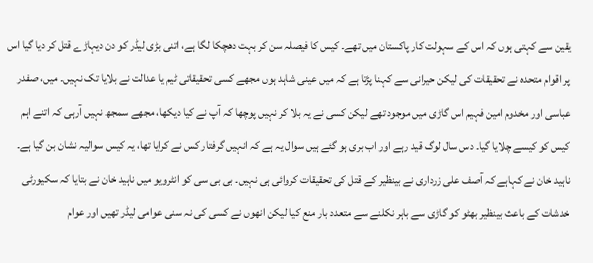یقین سے کہتی ہوں کہ اس کے سہولت کار پاکستان میں تھے۔ کیس کا فیصلہ سن کر بہت دھچکا لگا ہے، اتنی بڑی لیڈر کو دن دیہاڑے قتل کر دیا گیا اس پر اقوام متحدہ نے تحقیقات کی لیکن حیرانی سے کہنا پڑتا ہے کہ میں عینی شاہد ہوں مجھے کسی تحقیقاتی ٹیم یا عدالت نے بلایا تک نہیں۔ میں، صفدر عباسی اور مخدوم امین فہیم اس گاڑی میں موجود تھے لیکن کسی نے یہ بلا کر نہیں پوچھا کہ آپ نے کیا دیکھا، مجھے سمجھ نہیں آرہی کہ اتنے اہم کیس کو کیسے چلایا گیا۔ دس سال لوگ قید رہے اور اب بری ہو گئے ہیں سوال یہ ہے کہ انہیں گرفتار کس نے کرایا تھا، یہ کیس سوالیہ نشان بن گیا ہے۔ ناہید خان نے کہاہے کہ آصف علی زرداری نے بینظیر کے قتل کی تحقیقات کروائی ہی نہیں۔ بی بی سی کو انٹرویو میں ناہید خان نے بتایا کہ سکیورٹی خدشات کے باعث بینظیر بھٹو کو گاڑی سے باہر نکلنے سے متعدد بار منع کیا لیکن انھوں نے کسی کی نہ سنی عوامی لیڈر تھیں اور عوام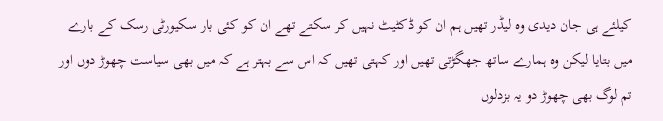کیلئے ہی جان دیدی وہ لیڈر تھیں ہم ان کو ڈکٹیٹ نہیں کر سکتے تھے ان کو کئی بار سکیورٹی رسک کے بارے میں بتایا لیکن وہ ہمارے ساتھ جھگڑتی تھیں اور کہتی تھیں کہ اس سے بہتر ہے کہ میں بھی سیاست چھوڑ دوں اور تم لوگ بھی چھوڑ دو یہ بزدلوں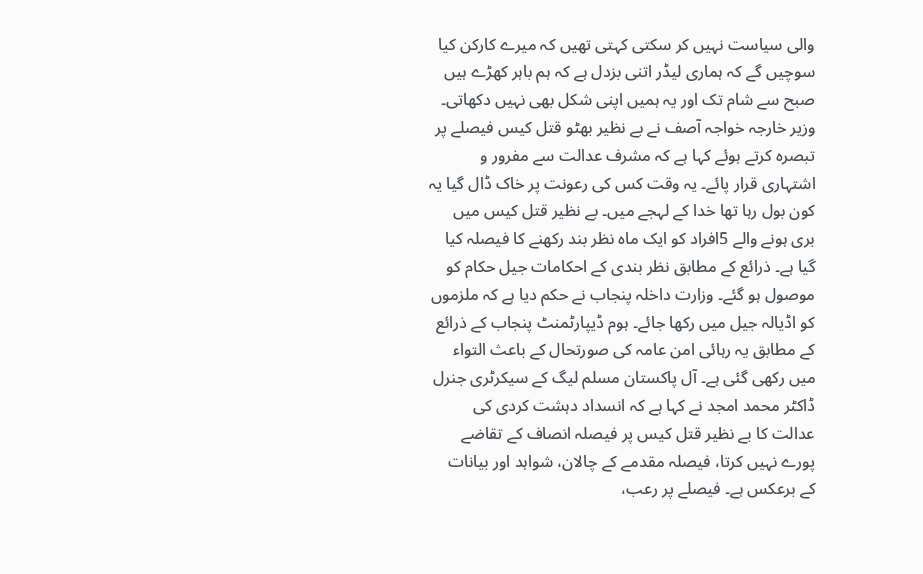والی سیاست نہیں کر سکتی کہتی تھیں کہ میرے کارکن کیا سوچیں گے کہ ہماری لیڈر اتنی بزدل ہے کہ ہم باہر کھڑے ہیں صبح سے شام تک اور یہ ہمیں اپنی شکل بھی نہیں دکھاتی۔ وزیر خارجہ خواجہ آصف نے بے نظیر بھٹو قتل کیس فیصلے پر تبصرہ کرتے ہوئے کہا ہے کہ مشرف عدالت سے مفرور و اشتہاری قرار پائے۔ یہ وقت کس کی رعونت پر خاک ڈال گیا یہ کون بول رہا تھا خدا کے لہجے میں۔ بے نظیر قتل کیس میں بری ہونے والے 5افراد کو ایک ماہ نظر بند رکھنے کا فیصلہ کیا گیا ہے۔ ذرائع کے مطابق نظر بندی کے احکامات جیل حکام کو موصول ہو گئے۔ وزارت داخلہ پنجاب نے حکم دیا ہے کہ ملزموں کو اڈیالہ جیل میں رکھا جائے۔ ہوم ڈیپارٹمنٹ پنجاب کے ذرائع کے مطابق یہ رہائی امن عامہ کی صورتحال کے باعث التواء میں رکھی گئی ہے۔ آل پاکستان مسلم لیگ کے سیکرٹری جنرل ڈاکٹر محمد امجد نے کہا ہے کہ انسداد دہشت کردی کی عدالت کا بے نظیر قتل کیس پر فیصلہ انصاف کے تقاضے پورے نہیں کرتا، فیصلہ مقدمے کے چالان، شواہد اور بیانات کے برعکس ہے۔ فیصلے پر رعب،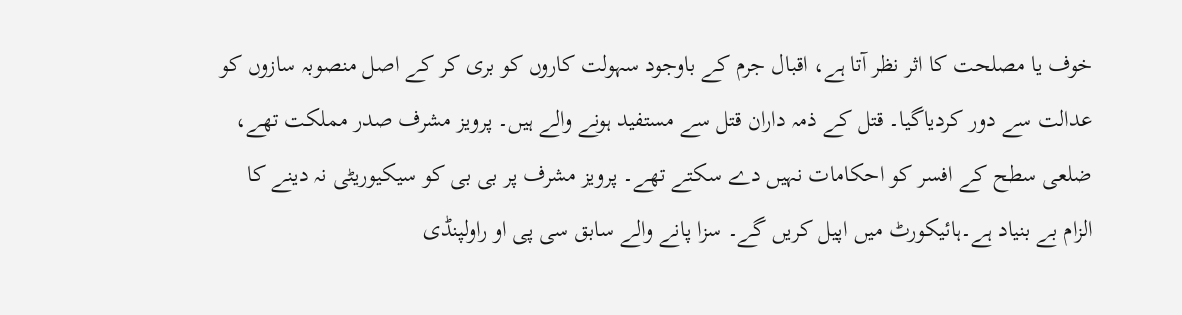خوف یا مصلحت کا اثر نظر آتا ہے، اقبال جرم کے باوجود سہولت کاروں کو بری کر کے اصل منصوبہ سازوں کو عدالت سے دور کردیاگیا۔ قتل کے ذمہ داران قتل سے مستفید ہونے والے ہیں۔ پرویز مشرف صدر مملکت تھے، ضلعی سطح کے افسر کو احکامات نہیں دے سکتے تھے۔ پرویز مشرف پر بی بی کو سیکیوریٹی نہ دینے کا الزام بے بنیاد ہے۔ہائیکورٹ میں اپیل کریں گے۔ سزا پانے والے سابق سی پی او راولپنڈی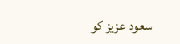سعود عزیز کو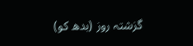گزشتہ روز (بدھ کو)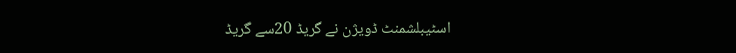اسٹیبلشمنٹ ڈویژن نے گریڈ 20سے گریڈ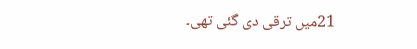21میں ترقی دی گئی تھی۔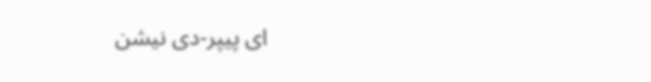ای پیپر-دی نیشن